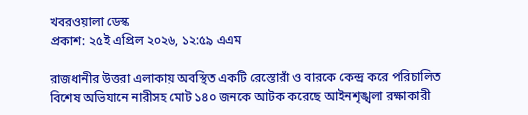খবরওয়ালা ডেস্ক
প্রকাশ: ২৫ই এপ্রিল ২০২৬, ১২:৫৯ এএম

রাজধানীর উত্তরা এলাকায় অবস্থিত একটি রেস্তোরাঁ ও বারকে কেন্দ্র করে পরিচালিত বিশেষ অভিযানে নারীসহ মোট ১৪০ জনকে আটক করেছে আইনশৃঙ্খলা রক্ষাকারী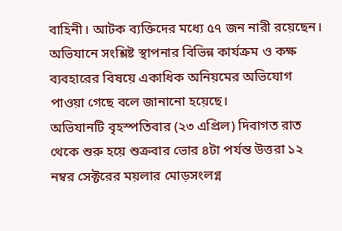বাহিনী। আটক ব্যক্তিদের মধ্যে ৫৭ জন নারী রয়েছেন। অভিযানে সংশ্লিষ্ট স্থাপনার বিভিন্ন কার্যক্রম ও কক্ষ ব্যবহারের বিষয়ে একাধিক অনিয়মের অভিযোগ পাওয়া গেছে বলে জানানো হয়েছে।
অভিযানটি বৃহস্পতিবার (২৩ এপ্রিল) দিবাগত রাত থেকে শুরু হয়ে শুক্রবার ভোর ৪টা পর্যন্ত উত্তরা ১২ নম্বর সেক্টরের ময়লার মোড়সংলগ্ন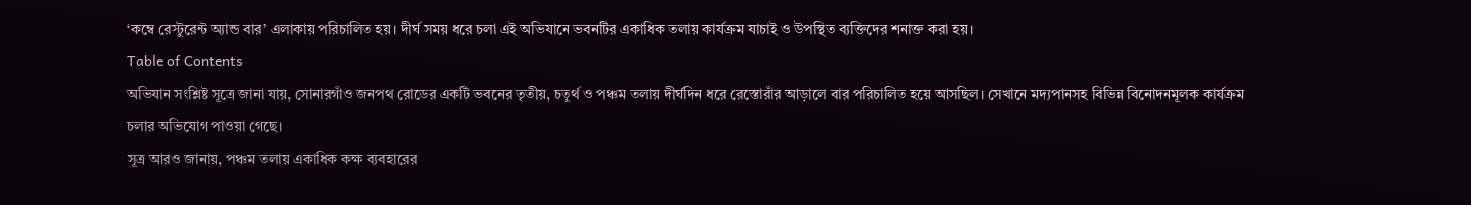‘কম্বে রেস্টুরেন্ট অ্যান্ড বার’ এলাকায় পরিচালিত হয়। দীর্ঘ সময় ধরে চলা এই অভিযানে ভবনটির একাধিক তলায় কার্যক্রম যাচাই ও উপস্থিত ব্যক্তিদের শনাক্ত করা হয়।
Table of Contents
অভিযান সংশ্লিষ্ট সূত্রে জানা যায়, সোনারগাঁও জনপথ রোডের একটি ভবনের তৃতীয়, চতুর্থ ও পঞ্চম তলায় দীর্ঘদিন ধরে রেস্তোরাঁর আড়ালে বার পরিচালিত হয়ে আসছিল। সেখানে মদ্যপানসহ বিভিন্ন বিনোদনমূলক কার্যক্রম চলার অভিযোগ পাওয়া গেছে।
সূত্র আরও জানায়, পঞ্চম তলায় একাধিক কক্ষ ব্যবহারের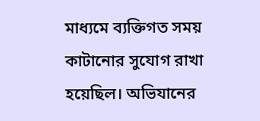মাধ্যমে ব্যক্তিগত সময় কাটানোর সুযোগ রাখা হয়েছিল। অভিযানের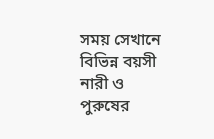সময় সেখানে বিভিন্ন বয়সী নারী ও পুরুষের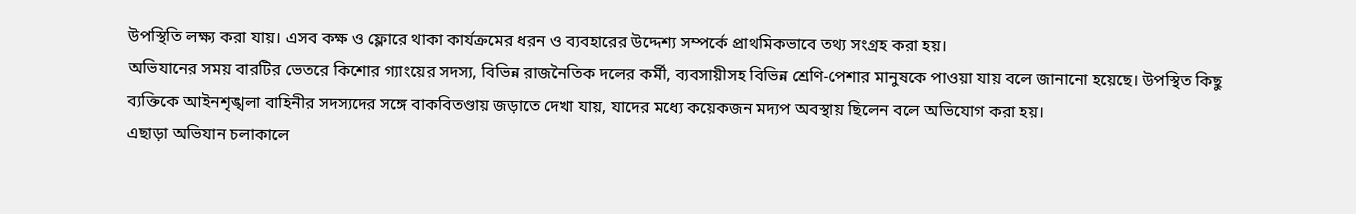উপস্থিতি লক্ষ্য করা যায়। এসব কক্ষ ও ফ্লোরে থাকা কার্যক্রমের ধরন ও ব্যবহারের উদ্দেশ্য সম্পর্কে প্রাথমিকভাবে তথ্য সংগ্রহ করা হয়।
অভিযানের সময় বারটির ভেতরে কিশোর গ্যাংয়ের সদস্য, বিভিন্ন রাজনৈতিক দলের কর্মী, ব্যবসায়ীসহ বিভিন্ন শ্রেণি-পেশার মানুষকে পাওয়া যায় বলে জানানো হয়েছে। উপস্থিত কিছু ব্যক্তিকে আইনশৃঙ্খলা বাহিনীর সদস্যদের সঙ্গে বাকবিতণ্ডায় জড়াতে দেখা যায়, যাদের মধ্যে কয়েকজন মদ্যপ অবস্থায় ছিলেন বলে অভিযোগ করা হয়।
এছাড়া অভিযান চলাকালে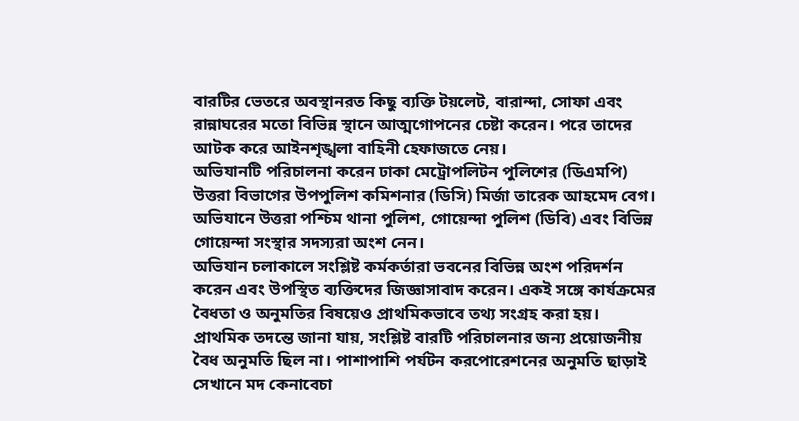বারটির ভেতরে অবস্থানরত কিছু ব্যক্তি টয়লেট, বারান্দা, সোফা এবং রান্নাঘরের মতো বিভিন্ন স্থানে আত্মগোপনের চেষ্টা করেন। পরে তাদের আটক করে আইনশৃঙ্খলা বাহিনী হেফাজতে নেয়।
অভিযানটি পরিচালনা করেন ঢাকা মেট্রোপলিটন পুলিশের (ডিএমপি) উত্তরা বিভাগের উপপুলিশ কমিশনার (ডিসি) মির্জা তারেক আহমেদ বেগ। অভিযানে উত্তরা পশ্চিম থানা পুলিশ, গোয়েন্দা পুলিশ (ডিবি) এবং বিভিন্ন গোয়েন্দা সংস্থার সদস্যরা অংশ নেন।
অভিযান চলাকালে সংশ্লিষ্ট কর্মকর্তারা ভবনের বিভিন্ন অংশ পরিদর্শন করেন এবং উপস্থিত ব্যক্তিদের জিজ্ঞাসাবাদ করেন। একই সঙ্গে কার্যক্রমের বৈধতা ও অনুমতির বিষয়েও প্রাথমিকভাবে তথ্য সংগ্রহ করা হয়।
প্রাথমিক তদন্তে জানা যায়, সংশ্লিষ্ট বারটি পরিচালনার জন্য প্রয়োজনীয় বৈধ অনুমতি ছিল না। পাশাপাশি পর্যটন করপোরেশনের অনুমতি ছাড়াই সেখানে মদ কেনাবেচা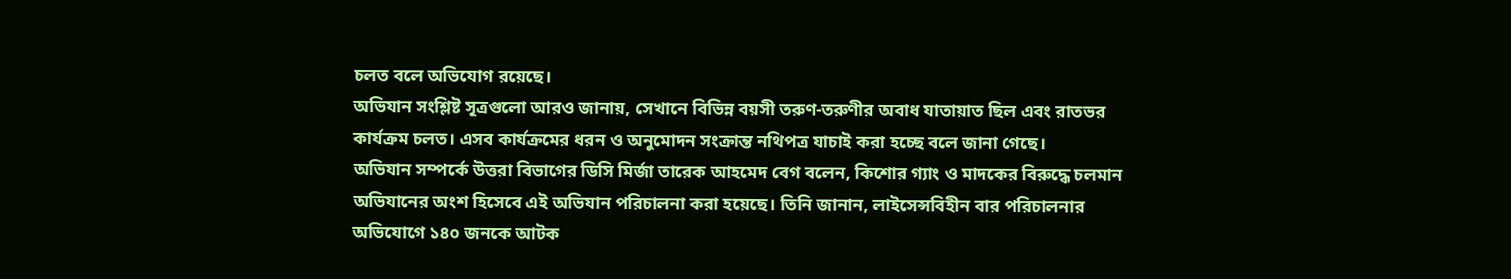চলত বলে অভিযোগ রয়েছে।
অভিযান সংশ্লিষ্ট সূত্রগুলো আরও জানায়, সেখানে বিভিন্ন বয়সী তরুণ-তরুণীর অবাধ যাতায়াত ছিল এবং রাতভর কার্যক্রম চলত। এসব কার্যক্রমের ধরন ও অনুমোদন সংক্রান্ত নথিপত্র যাচাই করা হচ্ছে বলে জানা গেছে।
অভিযান সম্পর্কে উত্তরা বিভাগের ডিসি মির্জা তারেক আহমেদ বেগ বলেন, কিশোর গ্যাং ও মাদকের বিরুদ্ধে চলমান অভিযানের অংশ হিসেবে এই অভিযান পরিচালনা করা হয়েছে। তিনি জানান, লাইসেন্সবিহীন বার পরিচালনার অভিযোগে ১৪০ জনকে আটক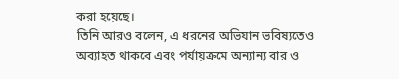করা হয়েছে।
তিনি আরও বলেন, এ ধরনের অভিযান ভবিষ্যতেও অব্যাহত থাকবে এবং পর্যায়ক্রমে অন্যান্য বার ও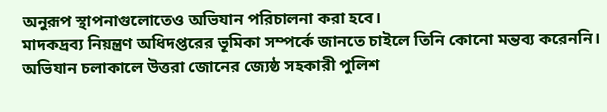অনুরূপ স্থাপনাগুলোতেও অভিযান পরিচালনা করা হবে।
মাদকদ্রব্য নিয়ন্ত্রণ অধিদপ্তরের ভূমিকা সম্পর্কে জানতে চাইলে তিনি কোনো মন্তব্য করেননি।
অভিযান চলাকালে উত্তরা জোনের জ্যেষ্ঠ সহকারী পুলিশ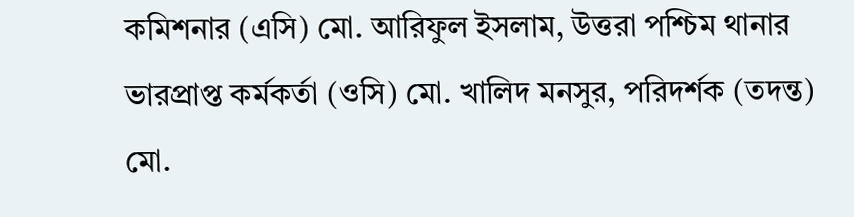কমিশনার (এসি) মো. আরিফুল ইসলাম, উত্তরা পশ্চিম থানার ভারপ্রাপ্ত কর্মকর্তা (ওসি) মো. খালিদ মনসুর, পরিদর্শক (তদন্ত) মো.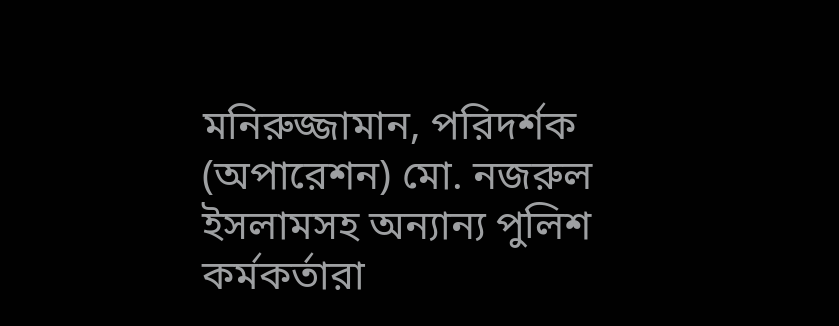মনিরুজ্জামান, পরিদর্শক (অপারেশন) মো. নজরুল ইসলামসহ অন্যান্য পুলিশ কর্মকর্তারা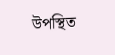উপস্থিত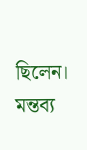ছিলেন।
মন্তব্য